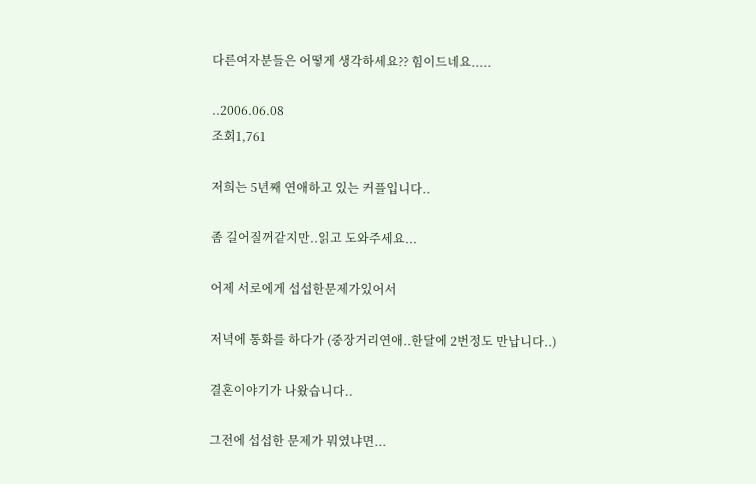다른여자분들은 어떻게 생각하세요?? 힘이드네요.....

..2006.06.08
조회1,761

저희는 5년째 연애하고 있는 커플입니다..

좀 길어질꺼같지만..읽고 도와주세요...

어제 서로에게 섭섭한문제가있어서

저녁에 통화를 하다가 (중장거리연애..한달에 2번정도 만납니다..)

결혼이야기가 나왔습니다..

그전에 섭섭한 문제가 뭐였냐면...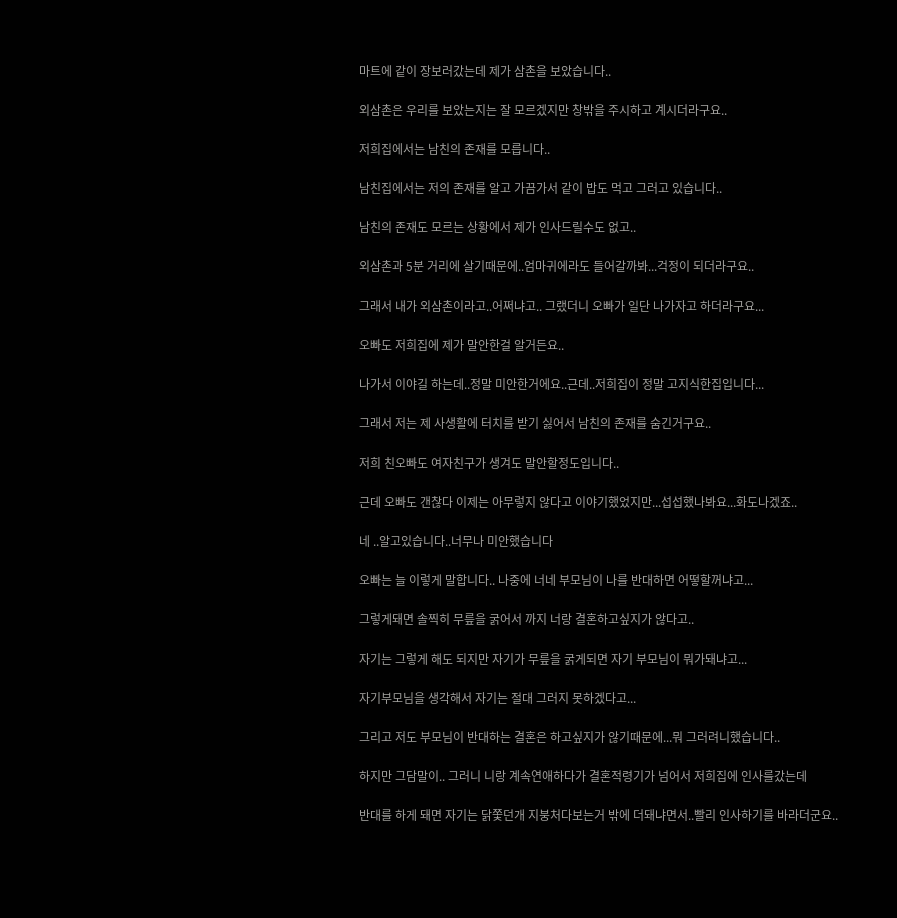마트에 같이 장보러갔는데 제가 삼촌을 보았습니다..

외삼촌은 우리를 보았는지는 잘 모르겠지만 창밖을 주시하고 계시더라구요..

저희집에서는 남친의 존재를 모릅니다..

남친집에서는 저의 존재를 알고 가끔가서 같이 밥도 먹고 그러고 있습니다..

남친의 존재도 모르는 상황에서 제가 인사드릴수도 없고..

외삼촌과 5분 거리에 살기때문에..엄마귀에라도 들어갈까봐...걱정이 되더라구요..

그래서 내가 외삼촌이라고..어쩌냐고.. 그랬더니 오빠가 일단 나가자고 하더라구요...

오빠도 저희집에 제가 말안한걸 알거든요..

나가서 이야길 하는데..정말 미안한거에요..근데..저희집이 정말 고지식한집입니다...

그래서 저는 제 사생활에 터치를 받기 싫어서 남친의 존재를 숨긴거구요..

저희 친오빠도 여자친구가 생겨도 말안할정도입니다..

근데 오빠도 갠찮다 이제는 아무렇지 않다고 이야기했었지만...섭섭했나봐요...화도나겠죠..

네 ..알고있습니다..너무나 미안했습니다

오빠는 늘 이렇게 말합니다.. 나중에 너네 부모님이 나를 반대하면 어떻할꺼냐고...

그렇게돼면 솔찍히 무릎을 굵어서 까지 너랑 결혼하고싶지가 않다고..

자기는 그렇게 해도 되지만 자기가 무릎을 굵게되면 자기 부모님이 뭐가돼냐고...

자기부모님을 생각해서 자기는 절대 그러지 못하겠다고...

그리고 저도 부모님이 반대하는 결혼은 하고싶지가 않기때문에...뭐 그러려니했습니다..

하지만 그담말이.. 그러니 니랑 계속연애하다가 결혼적령기가 넘어서 저희집에 인사를갔는데

반대를 하게 돼면 자기는 닭쫓던개 지붕처다보는거 밖에 더돼냐면서..빨리 인사하기를 바라더군요..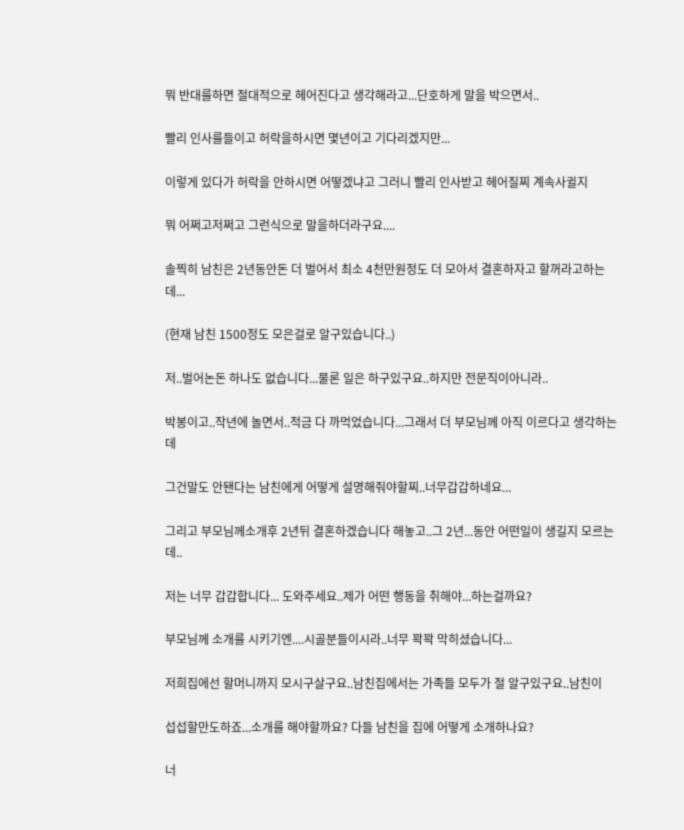뭐 반대를하면 절대적으로 헤어진다고 생각해라고...단호하게 말을 박으면서..

빨리 인사를들이고 허락을하시면 몇년이고 기다리겠지만...

이렇게 있다가 허락을 안하시면 어떻겠냐고 그러니 빨리 인사받고 헤어질찌 계속사귈지

뭐 어쩌고저쩌고 그런식으로 말을하더라구요....

솔찍히 남친은 2년동안돈 더 벌어서 최소 4천만원정도 더 모아서 결혼하자고 할꺼라고하는데...

(현재 남친 1500정도 모은걸로 알구있습니다..)

저..벌어논돈 하나도 없습니다...물론 일은 하구있구요..하지만 전문직이아니라..

박봉이고..작년에 놀면서..적금 다 까먹었습니다...그래서 더 부모님께 아직 이르다고 생각하는데

그건말도 안됀다는 남친에게 어떻게 설명해줘야할찌..너무갑갑하네요...

그리고 부모님께소개후 2년뒤 결혼하겠습니다 해놓고..그 2년...동안 어떤일이 생길지 모르는데..

저는 너무 갑갑합니다... 도와주세요..제가 어떤 행동을 취해야...하는걸까요?

부모님께 소개를 시키기엔....시골분들이시라..너무 꽉꽉 막히셨습니다...

저희집에선 할머니까지 모시구살구요..남친집에서는 가족들 모두가 절 알구있구요..남친이

섭섭할만도하죠...소개를 해야할까요? 다들 남친을 집에 어떻게 소개하나요?

너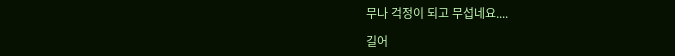무나 걱정이 되고 무섭네요....

길어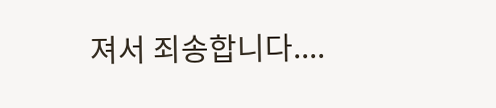져서 죄송합니다....